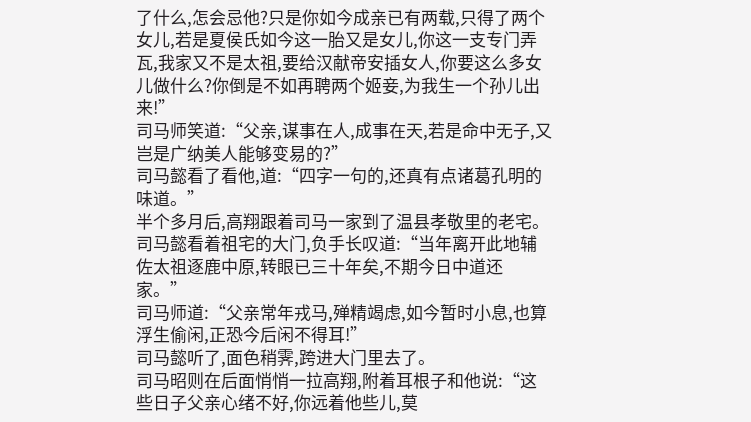了什么,怎会忌他?只是你如今成亲已有两载,只得了两个女儿,若是夏侯氏如今这一胎又是女儿,你这一支专门弄瓦,我家又不是太祖,要给汉献帝安插女人,你要这么多女儿做什么?你倒是不如再聘两个姬妾,为我生一个孙儿出来!”
司马师笑道:“父亲,谋事在人,成事在天,若是命中无子,又岂是广纳美人能够变易的?”
司马懿看了看他,道:“四字一句的,还真有点诸葛孔明的味道。”
半个多月后,高翔跟着司马一家到了温县孝敬里的老宅。
司马懿看着祖宅的大门,负手长叹道:“当年离开此地辅佐太祖逐鹿中原,转眼已三十年矣,不期今日中道还家。”
司马师道:“父亲常年戎马,殚精竭虑,如今暂时小息,也算浮生偷闲,正恐今后闲不得耳!”
司马懿听了,面色稍霁,跨进大门里去了。
司马昭则在后面悄悄一拉高翔,附着耳根子和他说:“这些日子父亲心绪不好,你远着他些儿,莫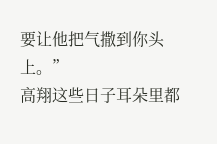要让他把气撒到你头上。”
高翔这些日子耳朵里都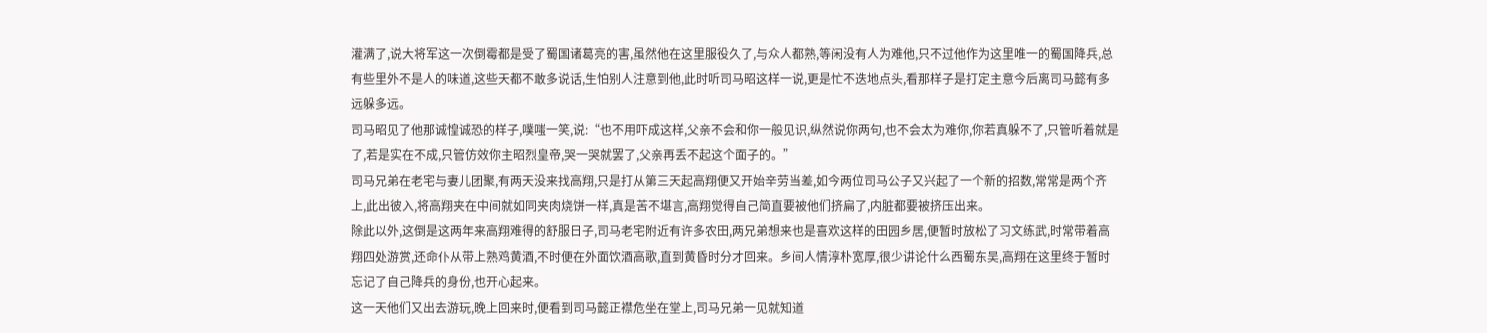灌满了,说大将军这一次倒霉都是受了蜀国诸葛亮的害,虽然他在这里服役久了,与众人都熟,等闲没有人为难他,只不过他作为这里唯一的蜀国降兵,总有些里外不是人的味道,这些天都不敢多说话,生怕别人注意到他,此时听司马昭这样一说,更是忙不迭地点头,看那样子是打定主意今后离司马懿有多远躲多远。
司马昭见了他那诚惶诚恐的样子,噗嗤一笑,说:“也不用吓成这样,父亲不会和你一般见识,纵然说你两句,也不会太为难你,你若真躲不了,只管听着就是了,若是实在不成,只管仿效你主昭烈皇帝,哭一哭就罢了,父亲再丢不起这个面子的。”
司马兄弟在老宅与妻儿团聚,有两天没来找高翔,只是打从第三天起高翔便又开始辛劳当差,如今两位司马公子又兴起了一个新的招数,常常是两个齐上,此出彼入,将高翔夹在中间就如同夹肉烧饼一样,真是苦不堪言,高翔觉得自己简直要被他们挤扁了,内脏都要被挤压出来。
除此以外,这倒是这两年来高翔难得的舒服日子,司马老宅附近有许多农田,两兄弟想来也是喜欢这样的田园乡居,便暂时放松了习文练武,时常带着高翔四处游赏,还命仆从带上熟鸡黄酒,不时便在外面饮酒高歌,直到黄昏时分才回来。乡间人情淳朴宽厚,很少讲论什么西蜀东吴,高翔在这里终于暂时忘记了自己降兵的身份,也开心起来。
这一天他们又出去游玩,晚上回来时,便看到司马懿正襟危坐在堂上,司马兄弟一见就知道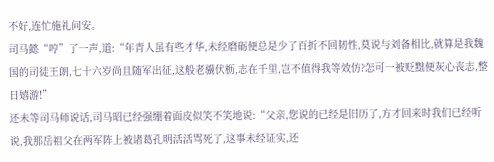不好,连忙施礼问安。
司马懿“哼”了一声,道:“年青人虽有些才华,未经磨砺便总是少了百折不回韧性,莫说与刘备相比,就算是我魏国的司徒王朗,七十六岁尚且随军出征,这般老骥伏枥,志在千里,岂不值得我等效仿?怎可一被贬黜便灰心丧志,整日嬉游!”
还未等司马师说话,司马昭已经强绷着面皮似笑不笑地说:“父亲,您说的已经是旧历了,方才回来时我们已经听说,我那岳祖父在两军阵上被诸葛孔明活活骂死了,这事未经证实,还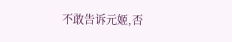不敢告诉元姬,否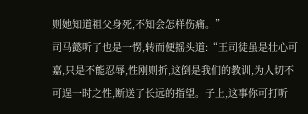则她知道祖父身死,不知会怎样伤痛。”
司马懿听了也是一愣,转而便摇头道:“王司徒虽是壮心可嘉,只是不能忍辱,性刚则折,这倒是我们的教训,为人切不可逞一时之性,断送了长远的指望。子上,这事你可打听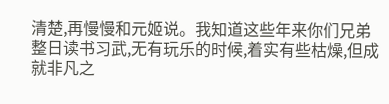清楚,再慢慢和元姬说。我知道这些年来你们兄弟整日读书习武,无有玩乐的时候,着实有些枯燥,但成就非凡之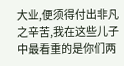大业,便须得付出非凡之辛苦,我在这些儿子中最看重的是你们两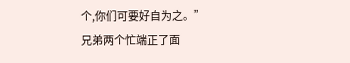个,你们可要好自为之。”
兄弟两个忙端正了面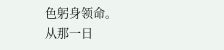色躬身领命。
从那一日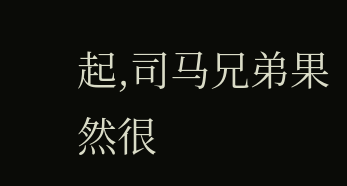起,司马兄弟果然很